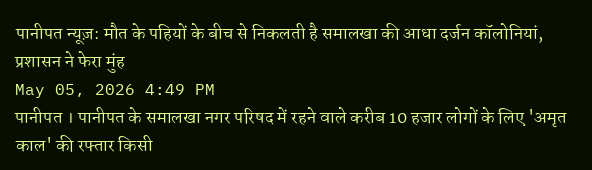पानीपत न्यूज़: मौत के पहियों के बीच से निकलती है समालखा की आधा दर्जन कॉलोनियां, प्रशासन ने फेरा मुंह
May 05, 2026 4:49 PM
पानीपत । पानीपत के समालखा नगर परिषद में रहने वाले करीब 10 हजार लोगों के लिए 'अमृत काल' की रफ्तार किसी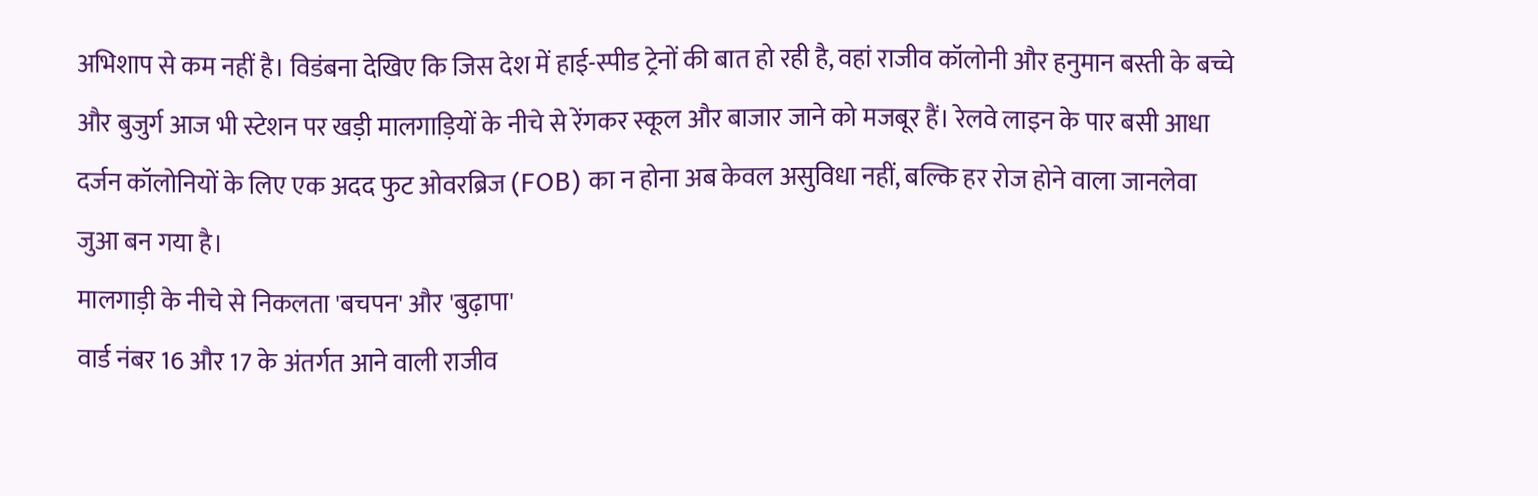अभिशाप से कम नहीं है। विडंबना देखिए कि जिस देश में हाई-स्पीड ट्रेनों की बात हो रही है, वहां राजीव कॉलोनी और हनुमान बस्ती के बच्चे और बुजुर्ग आज भी स्टेशन पर खड़ी मालगाड़ियों के नीचे से रेंगकर स्कूल और बाजार जाने को मजबूर हैं। रेलवे लाइन के पार बसी आधा दर्जन कॉलोनियों के लिए एक अदद फुट ओवरब्रिज (FOB) का न होना अब केवल असुविधा नहीं, बल्कि हर रोज होने वाला जानलेवा जुआ बन गया है।
मालगाड़ी के नीचे से निकलता 'बचपन' और 'बुढ़ापा'
वार्ड नंबर 16 और 17 के अंतर्गत आने वाली राजीव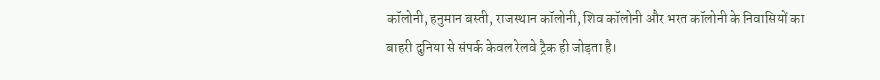कॉलोनी, हनुमान बस्ती, राजस्थान कॉलोनी, शिव कॉलोनी और भरत कॉलोनी के निवासियों का बाहरी दुनिया से संपर्क केवल रेलवे ट्रैक ही जोड़ता है।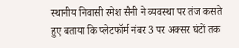स्थानीय निवासी रमेश सैनी ने व्यवस्था पर तंज कसते हुए बताया कि प्लेटफॉर्म नंबर 3 पर अक्सर घंटों तक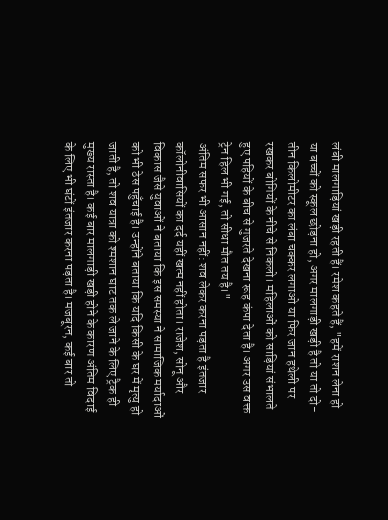लंबी मालगाड़ियां खड़ी रहती हैं। रमेश कहते हैं, "हमें राशन लेना हो या बच्चों को स्कूल छोड़ना हो, अगर मालगाड़ी खड़ी है तो या तो दो-तीन किलोमीटर का लंबा चक्कर लगाओ या फिर जान हथेली पर रखकर बोगियों के नीचे से निकलो। महिलाओं को साड़ियां संभालते हुए पहियों के बीच से गुजरते देखना रूह कंपा देता है। अगर उस वक्त ट्रेन हिल भी गई, तो सीधा मौत तय है।"
अंतिम सफर भी आसान नहीं: शव लेकर करना पड़ता है इंतजार
कॉलोनीवासियों का दर्द यहीं खत्म नहीं होता। राजेश, सोनू और विकास जैसे युवाओं ने बताया कि इस समस्या ने सामाजिक मर्यादाओं को भी ठेस पहुँचाई है। उन्होंने बताया कि यदि किसी के घर में मृत्यु हो जाती है, तो शव यात्रा को श्मशान घाट तक ले जाने के लिए ट्रैक ही मुख्य रास्ता है। कई बार मालगाड़ी खड़ी होने के कारण अंतिम विदाई के लिए भी घंटों इंतजार करना पड़ता है। मजबूरन, कई बार तो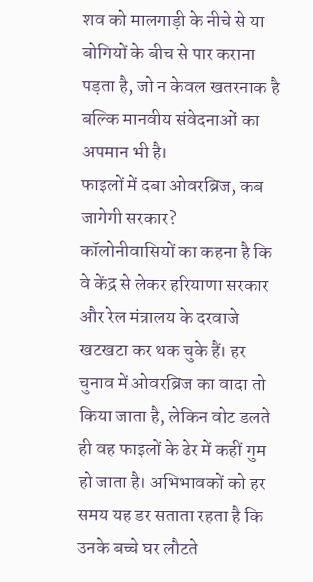शव को मालगाड़ी के नीचे से या बोगियों के बीच से पार कराना पड़ता है, जो न केवल खतरनाक है बल्कि मानवीय संवेदनाओं का अपमान भी है।
फाइलों में दबा ओवरब्रिज, कब जागेगी सरकार?
कॉलोनीवासियों का कहना है कि वे केंद्र से लेकर हरियाणा सरकार और रेल मंत्रालय के दरवाजे खटखटा कर थक चुके हैं। हर चुनाव में ओवरब्रिज का वादा तो किया जाता है, लेकिन वोट डलते ही वह फाइलों के ढेर में कहीं गुम हो जाता है। अभिभावकों को हर समय यह डर सताता रहता है कि उनके बच्चे घर लौटते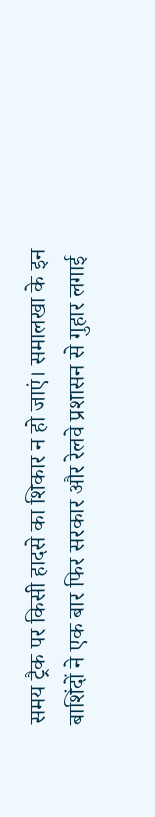समय ट्रैक पर किसी हादसे का शिकार न हो जाएं। समालखा के इन बाशिंदों ने एक बार फिर सरकार और रेलवे प्रशासन से गुहार लगाई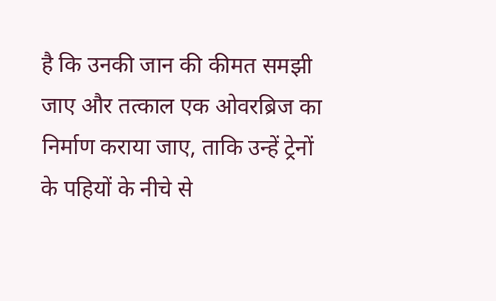है कि उनकी जान की कीमत समझी जाए और तत्काल एक ओवरब्रिज का निर्माण कराया जाए, ताकि उन्हें ट्रेनों के पहियों के नीचे से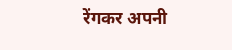रेंगकर अपनी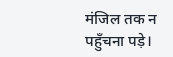मंजिल तक न पहुँचना पड़े।